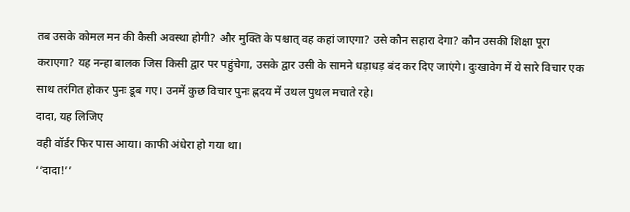तब उसके कोमल मन की कैसी अवस्था होगी? और मुक्ति के पश्चात् वह कहां जाएगा? उसे कौन सहारा देगा? कौन उसकी शिक्षा पूरा कराएगा? यह नन्हा बालक जिस किसी द्वार पर पहुंचेगा, उसके द्वार उसी के सामने धड़ाधड़ बंद कर दिए जाएंगे। दुःखावेग में ये सारे विचार एक साथ तरंगित होकर पुनः डूब गए। उनमें कुछ विचार पुनः ह्नदय में उथल पुथल मचाते रहे।
दादा, यह लिजिए
वही वॉर्डर फिर पास आया। काफी अंधेरा हो गया था।
‘‘दादा!’’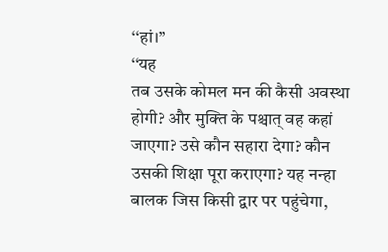‘‘हां।’’
‘‘यह
तब उसके कोमल मन की कैसी अवस्था होगी? और मुक्ति के पश्चात् वह कहां जाएगा? उसे कौन सहारा देगा? कौन उसकी शिक्षा पूरा कराएगा? यह नन्हा बालक जिस किसी द्वार पर पहुंचेगा,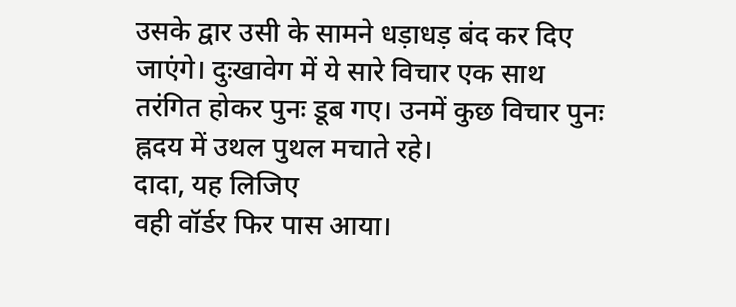उसके द्वार उसी के सामने धड़ाधड़ बंद कर दिए जाएंगे। दुःखावेग में ये सारे विचार एक साथ तरंगित होकर पुनः डूब गए। उनमें कुछ विचार पुनः ह्नदय में उथल पुथल मचाते रहे।
दादा, यह लिजिए
वही वॉर्डर फिर पास आया।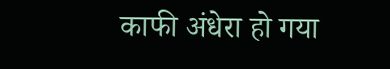काफी अंधेरा हो गया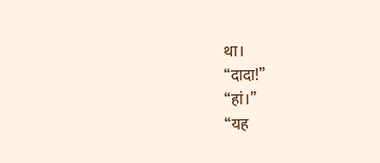था।
‘‘दादा!’’
‘‘हां।’’
‘‘यह